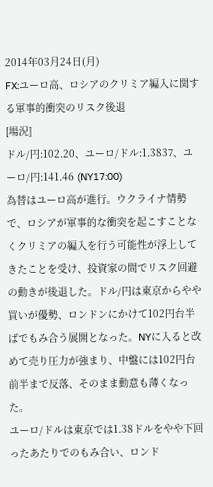2014年03月24日(月)
FX:ユーロ高、ロシアのクリミア編入に関する軍事的衝突のリスク後退
[場況]
ドル/円:102.20、ユーロ/ドル:1.3837、ユーロ/円:141.46 (NY17:00)
為替はユーロ高が進行。ウクライナ情勢で、ロシアが軍事的な衝突を起こすことなくクリミアの編入を行う可能性が浮上してきたことを受け、投資家の間でリスク回避の動きが後退した。ドル/円は東京からやや買いが優勢、ロンドンにかけて102円台半ばでもみ合う展開となった。NYに入ると改めて売り圧力が強まり、中盤には102円台前半まで反落、そのまま動意も薄くなった。
ユーロ/ドルは東京では1.38ドルをやや下回ったあたりでのもみ合い、ロンド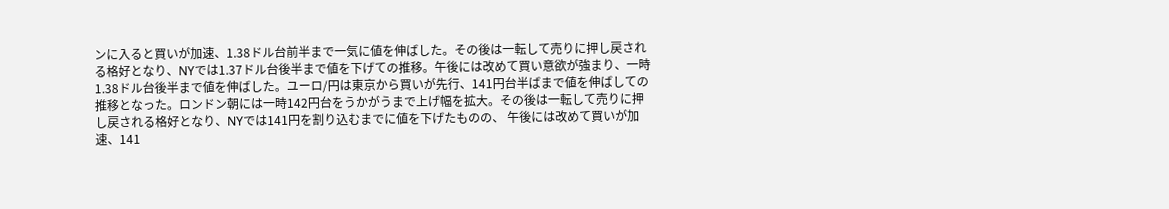ンに入ると買いが加速、1.38ドル台前半まで一気に値を伸ばした。その後は一転して売りに押し戻される格好となり、NYでは1.37ドル台後半まで値を下げての推移。午後には改めて買い意欲が強まり、一時1.38ドル台後半まで値を伸ばした。ユーロ/円は東京から買いが先行、141円台半ばまで値を伸ばしての推移となった。ロンドン朝には一時142円台をうかがうまで上げ幅を拡大。その後は一転して売りに押し戻される格好となり、NYでは141円を割り込むまでに値を下げたものの、 午後には改めて買いが加速、141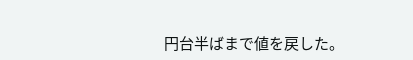円台半ばまで値を戻した。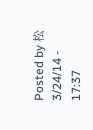Posted by 松 3/24/14 - 17:37